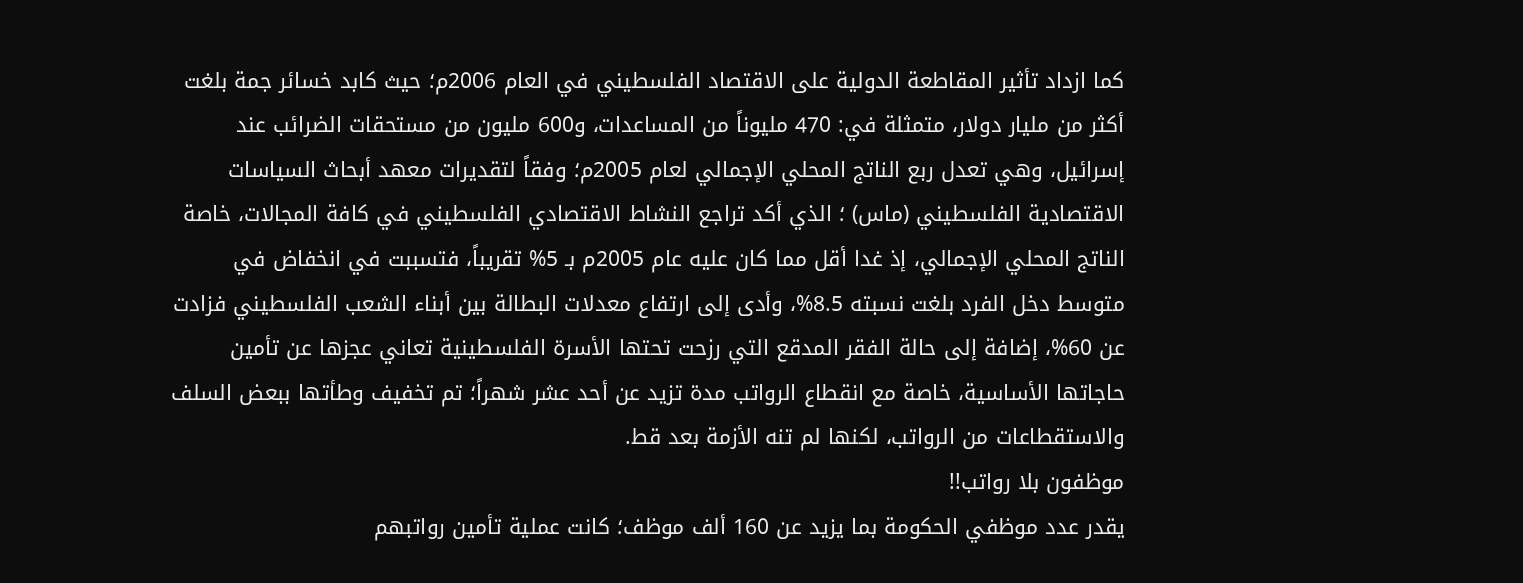كما ازداد تأثير المقاطعة الدولية على الاقتصاد الفلسطيني في العام 2006م؛ حيث كابد خسائر جمة بلغت أكثر من مليار دولار، متمثلة في: 470 مليوناً من المساعدات، و600 مليون من مستحقات الضرائب عند إسرائيل، وهي تعدل ربع الناتج المحلي الإجمالي لعام 2005م؛ وفقاً لتقديرات معهد أبحاث السياسات الاقتصادية الفلسطيني (ماس) ؛ الذي أكد تراجع النشاط الاقتصادي الفلسطيني في كافة المجالات، خاصة الناتج المحلي الإجمالي، إذ غدا أقل مما كان عليه عام 2005م بـ 5% تقريباً، فتسببت في انخفاض في متوسط دخل الفرد بلغت نسبته 8.5%، وأدى إلى ارتفاع معدلات البطالة بين أبناء الشعب الفلسطيني فزادت عن 60%، إضافة إلى حالة الفقر المدقع التي رزحت تحتها الأسرة الفلسطينية تعاني عجزها عن تأمين حاجاتها الأساسية، خاصة مع انقطاع الرواتب مدة تزيد عن أحد عشر شهراً؛ تم تخفيف وطأتها ببعض السلف والاستقطاعات من الرواتب، لكنها لم تنه الأزمة بعد قط.
موظفون بلا رواتب!!
يقدر عدد موظفي الحكومة بما يزيد عن 160 ألف موظف؛ كانت عملية تأمين رواتبهم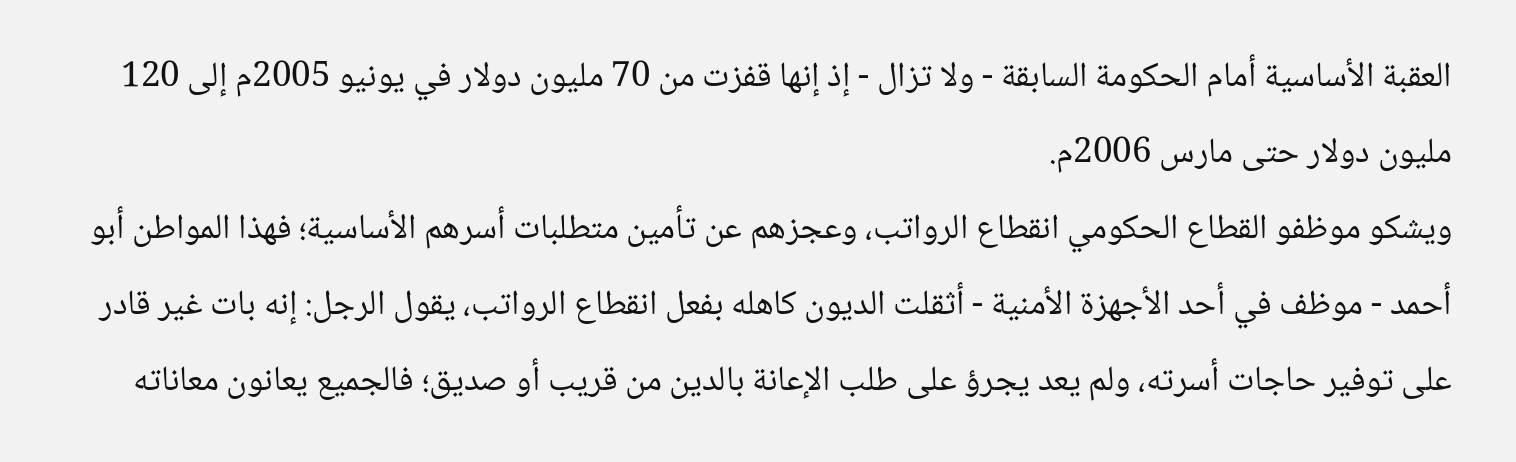العقبة الأساسية أمام الحكومة السابقة - ولا تزال - إذ إنها قفزت من 70 مليون دولار في يونيو 2005م إلى 120 مليون دولار حتى مارس 2006م.
ويشكو موظفو القطاع الحكومي انقطاع الرواتب، وعجزهم عن تأمين متطلبات أسرهم الأساسية؛ فهذا المواطن أبو أحمد - موظف في أحد الأجهزة الأمنية - أثقلت الديون كاهله بفعل انقطاع الرواتب، يقول الرجل: إنه بات غير قادر على توفير حاجات أسرته، ولم يعد يجرؤ على طلب الإعانة بالدين من قريب أو صديق؛ فالجميع يعانون معاناته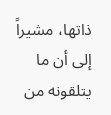ذاتها، مشيراً إلى أن ما يتلقونه من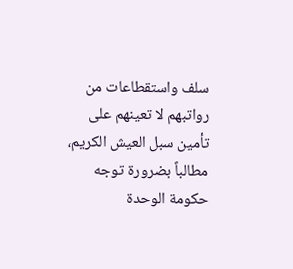سلف واستقطاعات من رواتبهم لا تعينهم على تأمين سبل العيش الكريم، مطالباً بضرورة توجه حكومة الوحدة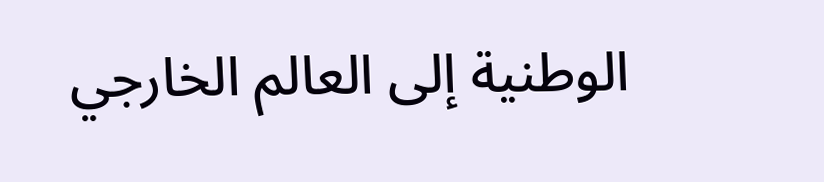الوطنية إلى العالم الخارجي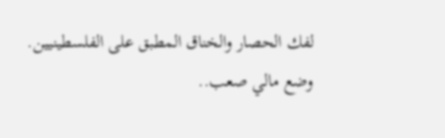لفك الحصار والخناق المطبق على الفلسطينيين.
وضع مالي صعب..